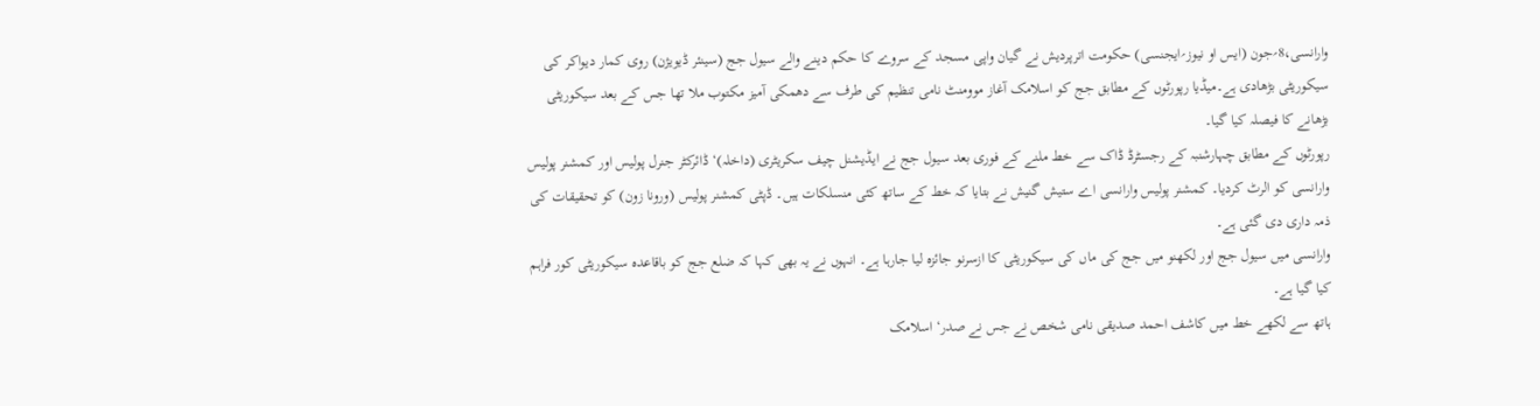وارانسی،8؍جون (ایس او نیوز؍ایجنسی) حکومت اترپردیش نے گیان واپی مسجد کے سروے کا حکم دینے والے سیول جج (سینئر ڈیویژن) روی کمار دیواکر کی سیکوریٹی بڑھادی ہے۔میڈیا رپورٹوں کے مطابق جج کو اسلامک آغاز موومنٹ نامی تنظیم کی طرف سے دھمکی آمیز مکتوب ملا تھا جس کے بعد سیکوریٹی بڑھانے کا فیصلہ کیا گیا۔
رپورٹوں کے مطابق چہارشنبہ کے رجسٹرڈ ڈاک سے خط ملنے کے فوری بعد سیول جج نے ایڈیشنل چیف سکریٹری (داخلہ)‘ ڈائرکٹر جنرل پولیس اور کمشنر پولیس وارانسی کو الرٹ کردیا۔ کمشنر پولیس وارانسی اے ستیش گنیش نے بتایا کہ خط کے ساتھ کئی منسلکات ہیں۔ ڈپٹی کمشنر پولیس (ورونا زون) کو تحقیقات کی ذمہ داری دی گئی ہے۔
وارانسی میں سیول جج اور لکھنو میں جج کی ماں کی سیکوریٹی کا ازسرنو جائزہ لیا جارہا ہے۔ انہوں نے یہ بھی کہا کہ ضلع جج کو باقاعدہ سیکوریٹی کور فراہم کیا گیا ہے۔
ہاتھ سے لکھے خط میں کاشف احمد صدیقی نامی شخص نے جس نے صدر‘ اسلامک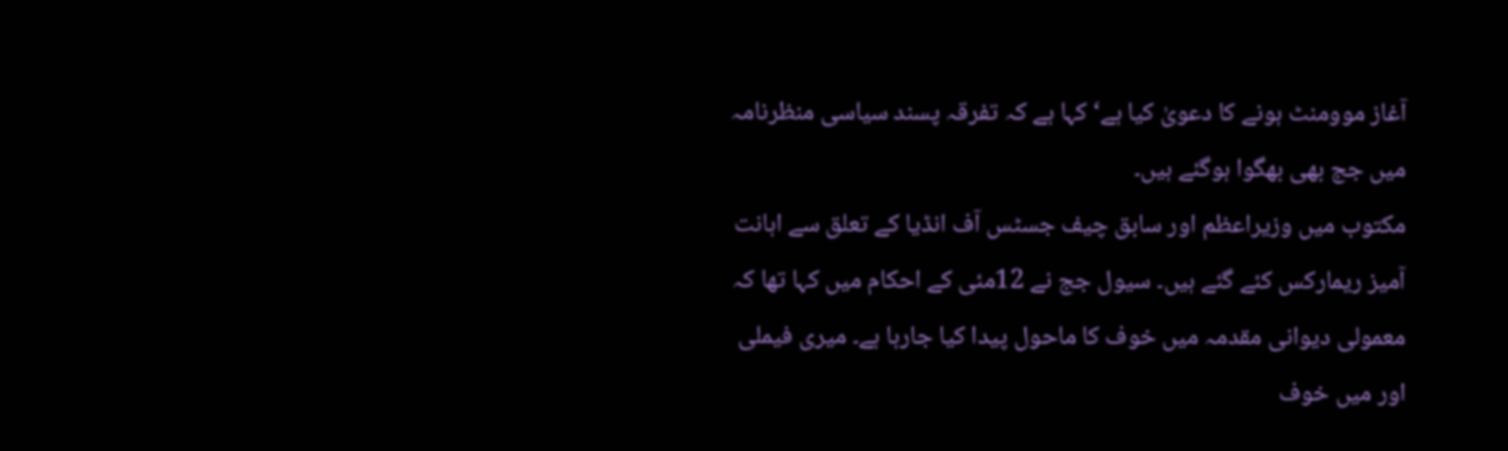آغاز موومنٹ ہونے کا دعویٰ کیا ہے‘ کہا ہے کہ تفرقہ پسند سیاسی منظرنامہ میں جج بھی بھگوا ہوگئے ہیں۔
مکتوب میں وزیراعظم اور سابق چیف جسٹس آف انڈیا کے تعلق سے اہانت آمیز ریمارکس کئے گئے ہیں۔ سیول جج نے 12مئی کے احکام میں کہا تھا کہ معمولی دیوانی مقدمہ میں خوف کا ماحول پیدا کیا جارہا ہے۔ میری فیملی اور میں خوف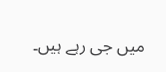میں جی رہے ہیں۔